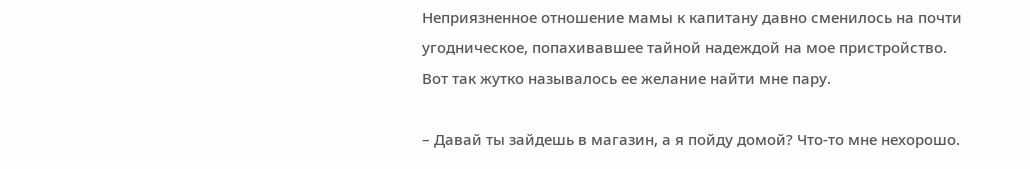Неприязненное отношение мамы к капитану давно сменилось на почти угодническое, попахивавшее тайной надеждой на мое пристройство. Вот так жутко называлось ее желание найти мне пару.

– Давай ты зайдешь в магазин, а я пойду домой? Что-то мне нехорошо.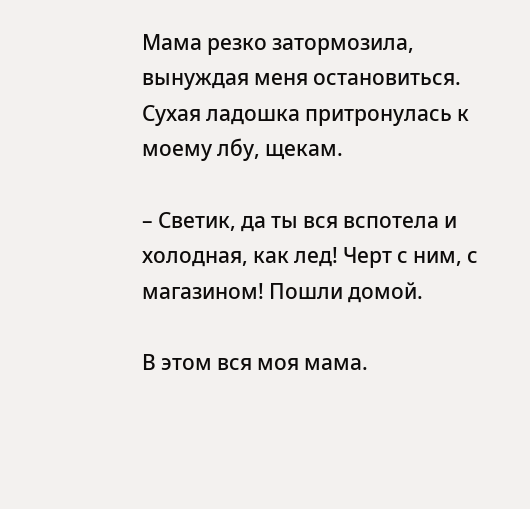Мама резко затормозила, вынуждая меня остановиться. Сухая ладошка притронулась к моему лбу, щекам.

– Светик, да ты вся вспотела и холодная, как лед! Черт с ним, с магазином! Пошли домой.

В этом вся моя мама.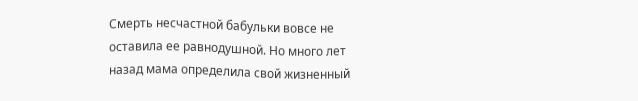Смерть несчастной бабульки вовсе не оставила ее равнодушной. Но много лет назад мама определила свой жизненный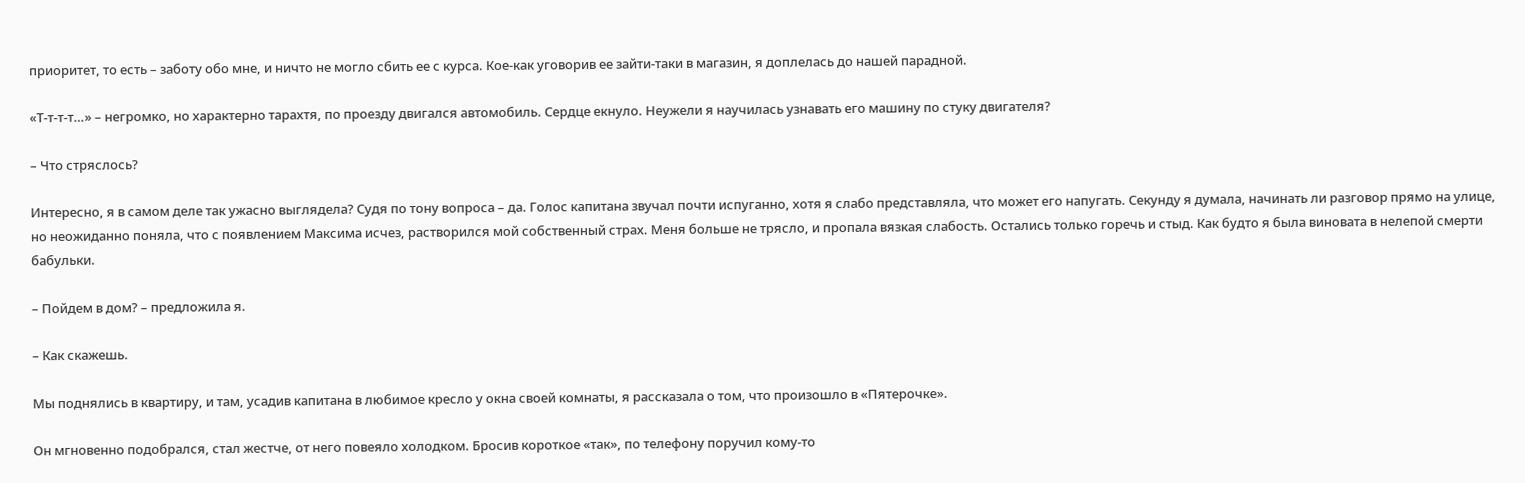приоритет, то есть – заботу обо мне, и ничто не могло сбить ее с курса. Кое-как уговорив ее зайти-таки в магазин, я доплелась до нашей парадной.

«Т-т-т-т…» – негромко, но характерно тарахтя, по проезду двигался автомобиль. Сердце екнуло. Неужели я научилась узнавать его машину по стуку двигателя?

– Что стряслось?

Интересно, я в самом деле так ужасно выглядела? Судя по тону вопроса – да. Голос капитана звучал почти испуганно, хотя я слабо представляла, что может его напугать. Секунду я думала, начинать ли разговор прямо на улице, но неожиданно поняла, что с появлением Максима исчез, растворился мой собственный страх. Меня больше не трясло, и пропала вязкая слабость. Остались только горечь и стыд. Как будто я была виновата в нелепой смерти бабульки.

– Пойдем в дом? – предложила я.

– Как скажешь.

Мы поднялись в квартиру, и там, усадив капитана в любимое кресло у окна своей комнаты, я рассказала о том, что произошло в «Пятерочке».

Он мгновенно подобрался, стал жестче, от него повеяло холодком. Бросив короткое «так», по телефону поручил кому-то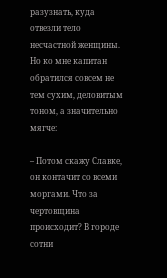разузнать, куда отвезли тело несчастной женщины. Но ко мне капитан обратился совсем не тем сухим, деловитым тоном, а значительно мягче:

– Потом скажу Славке, он контачит со всеми моргами. Что за чертовщина происходит? В городе сотни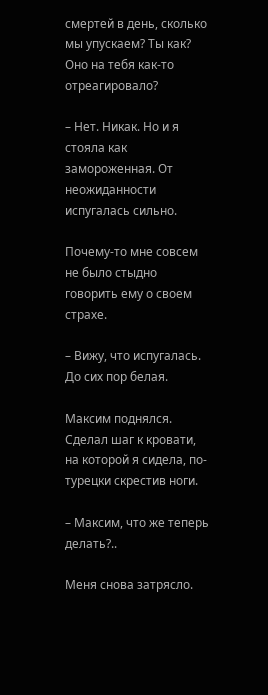смертей в день, сколько мы упускаем? Ты как? Оно на тебя как-то отреагировало?

– Нет. Никак. Но и я стояла как замороженная. От неожиданности испугалась сильно.

Почему-то мне совсем не было стыдно говорить ему о своем страхе.

– Вижу, что испугалась. До сих пор белая.

Максим поднялся. Сделал шаг к кровати, на которой я сидела, по-турецки скрестив ноги.

– Максим, что же теперь делать?..

Меня снова затрясло.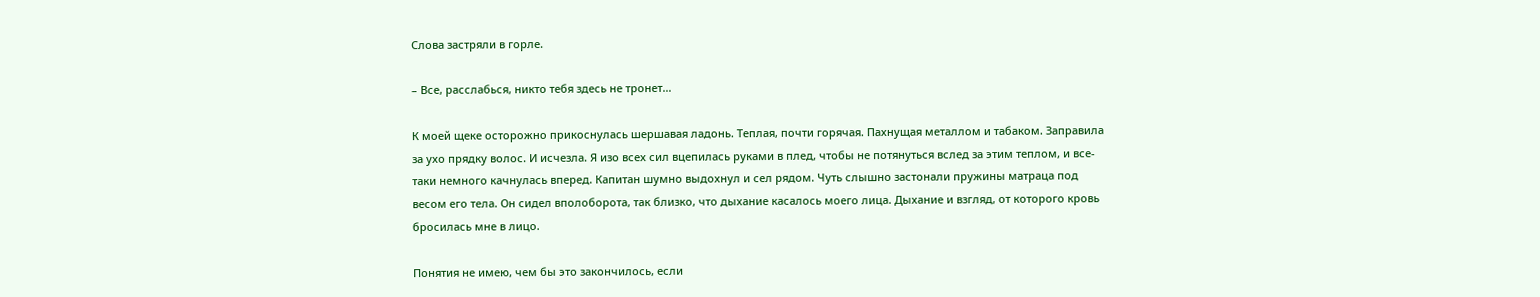Слова застряли в горле.

– Все, расслабься, никто тебя здесь не тронет…

К моей щеке осторожно прикоснулась шершавая ладонь. Теплая, почти горячая. Пахнущая металлом и табаком. Заправила за ухо прядку волос. И исчезла. Я изо всех сил вцепилась руками в плед, чтобы не потянуться вслед за этим теплом, и все-таки немного качнулась вперед. Капитан шумно выдохнул и сел рядом. Чуть слышно застонали пружины матраца под весом его тела. Он сидел вполоборота, так близко, что дыхание касалось моего лица. Дыхание и взгляд, от которого кровь бросилась мне в лицо.

Понятия не имею, чем бы это закончилось, если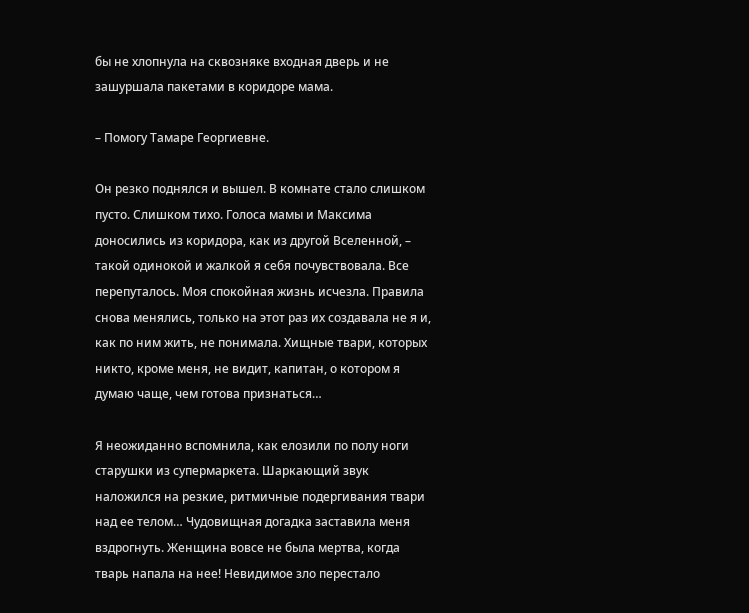бы не хлопнула на сквозняке входная дверь и не зашуршала пакетами в коридоре мама.

– Помогу Тамаре Георгиевне.

Он резко поднялся и вышел. В комнате стало слишком пусто. Слишком тихо. Голоса мамы и Максима доносились из коридора, как из другой Вселенной, – такой одинокой и жалкой я себя почувствовала. Все перепуталось. Моя спокойная жизнь исчезла. Правила снова менялись, только на этот раз их создавала не я и, как по ним жить, не понимала. Хищные твари, которых никто, кроме меня, не видит, капитан, о котором я думаю чаще, чем готова признаться…

Я неожиданно вспомнила, как елозили по полу ноги старушки из супермаркета. Шаркающий звук наложился на резкие, ритмичные подергивания твари над ее телом… Чудовищная догадка заставила меня вздрогнуть. Женщина вовсе не была мертва, когда тварь напала на нее! Невидимое зло перестало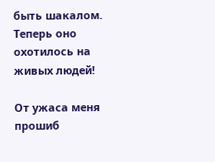быть шакалом. Теперь оно охотилось на живых людей!

От ужаса меня прошиб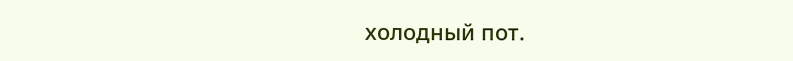холодный пот.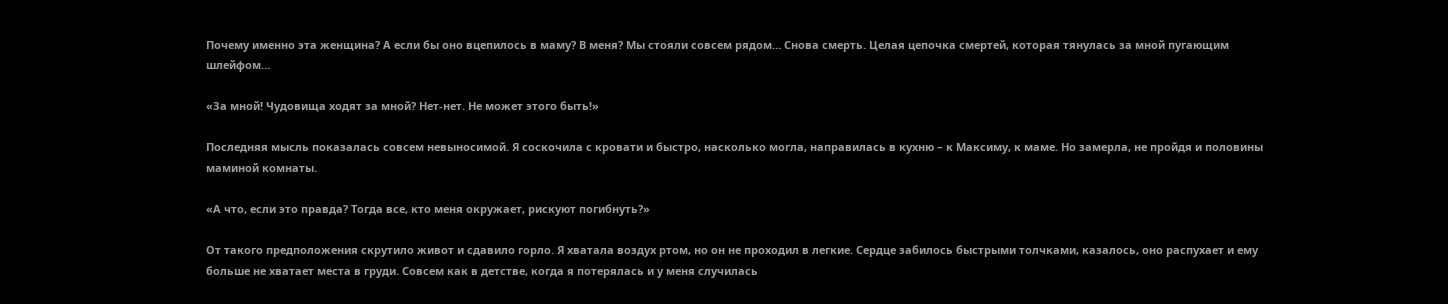Почему именно эта женщина? А если бы оно вцепилось в маму? В меня? Мы стояли совсем рядом… Снова смерть. Целая цепочка смертей, которая тянулась за мной пугающим шлейфом…

«За мной! Чудовища ходят за мной? Нет-нет. Не может этого быть!»

Последняя мысль показалась совсем невыносимой. Я соскочила с кровати и быстро, насколько могла, направилась в кухню – к Максиму, к маме. Но замерла, не пройдя и половины маминой комнаты.

«А что, если это правда? Тогда все, кто меня окружает, рискуют погибнуть?»

От такого предположения скрутило живот и сдавило горло. Я хватала воздух ртом, но он не проходил в легкие. Сердце забилось быстрыми толчками, казалось, оно распухает и ему больше не хватает места в груди. Совсем как в детстве, когда я потерялась и у меня случилась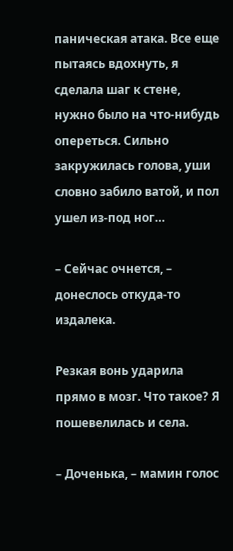паническая атака. Все еще пытаясь вдохнуть, я сделала шаг к стене, нужно было на что-нибудь опереться. Сильно закружилась голова, уши словно забило ватой, и пол ушел из-под ног…

– Сейчас очнется, – донеслось откуда-то издалека.

Резкая вонь ударила прямо в мозг. Что такое? Я пошевелилась и села.

– Доченька, – мамин голос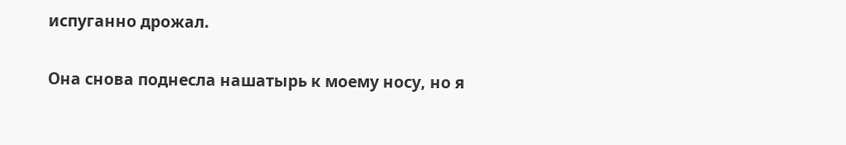испуганно дрожал.

Она снова поднесла нашатырь к моему носу, но я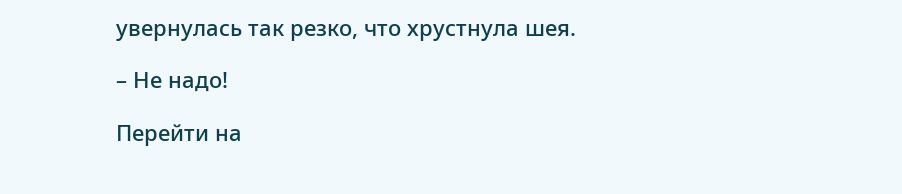увернулась так резко, что хрустнула шея.

– Не надо!

Перейти на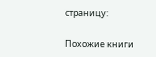страницу:

Похожие книги